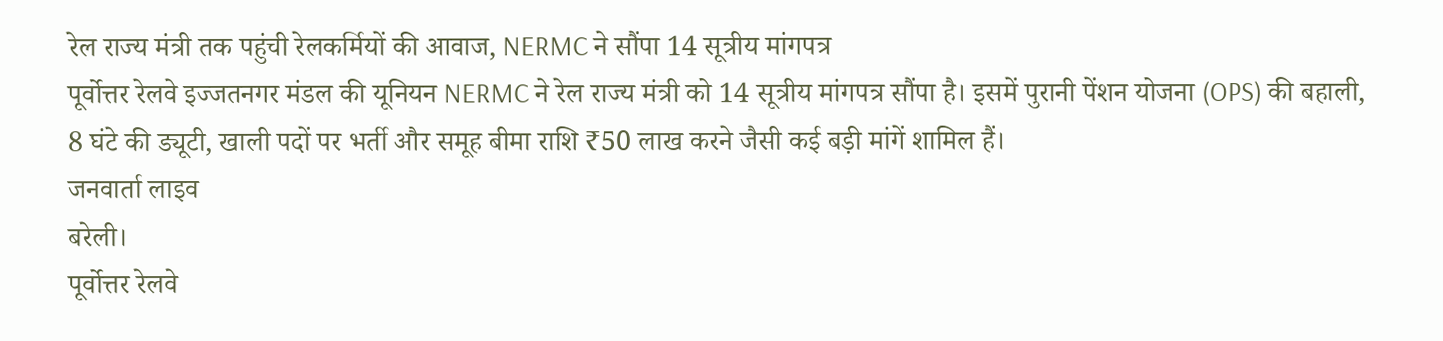रेल राज्य मंत्री तक पहुंची रेलकर्मियों की आवाज, NERMC ने सौंपा 14 सूत्रीय मांगपत्र
पूर्वोत्तर रेलवे इज्जतनगर मंडल की यूनियन NERMC ने रेल राज्य मंत्री को 14 सूत्रीय मांगपत्र सौंपा है। इसमें पुरानी पेंशन योजना (OPS) की बहाली, 8 घंटे की ड्यूटी, खाली पदों पर भर्ती और समूह बीमा राशि ₹50 लाख करने जैसी कई बड़ी मांगें शामिल हैं।
जनवार्ता लाइव
बरेली।
पूर्वोत्तर रेलवे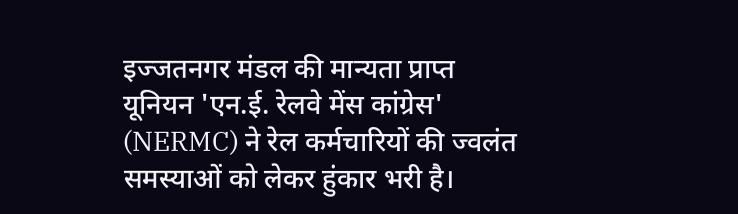इज्जतनगर मंडल की मान्यता प्राप्त यूनियन 'एन.ई. रेलवे मेंस कांग्रेस' (NERMC) ने रेल कर्मचारियों की ज्वलंत समस्याओं को लेकर हुंकार भरी है।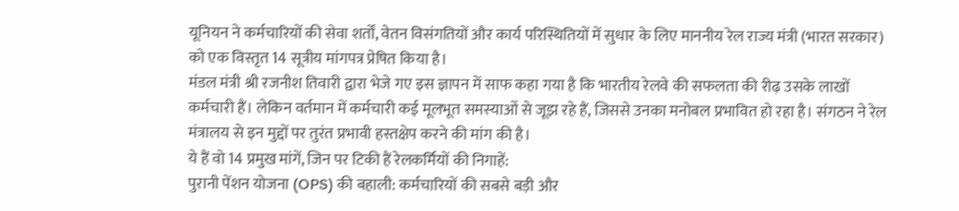यूनियन ने कर्मचारियों की सेवा शर्तों, वेतन विसंगतियों और कार्य परिस्थितियों में सुधार के लिए माननीय रेल राज्य मंत्री (भारत सरकार) को एक विस्तृत 14 सूत्रीय मांगपत्र प्रेषित किया है।
मंडल मंत्री श्री रजनीश तिवारी द्वारा भेजे गए इस ज्ञापन में साफ कहा गया है कि भारतीय रेलवे की सफलता की रीढ़ उसके लाखों कर्मचारी हैं। लेकिन वर्तमान में कर्मचारी कई मूलभूत समस्याओं से जूझ रहे हैं, जिससे उनका मनोबल प्रभावित हो रहा है। संगठन ने रेल मंत्रालय से इन मुद्दों पर तुरंत प्रभावी हस्तक्षेप करने की मांग की है।
ये हैं वो 14 प्रमुख मांगें, जिन पर टिकी हैं रेलकर्मियों की निगाहें:
पुरानी पेंशन योजना (OPS) की बहाली: कर्मचारियों की सबसे बड़ी और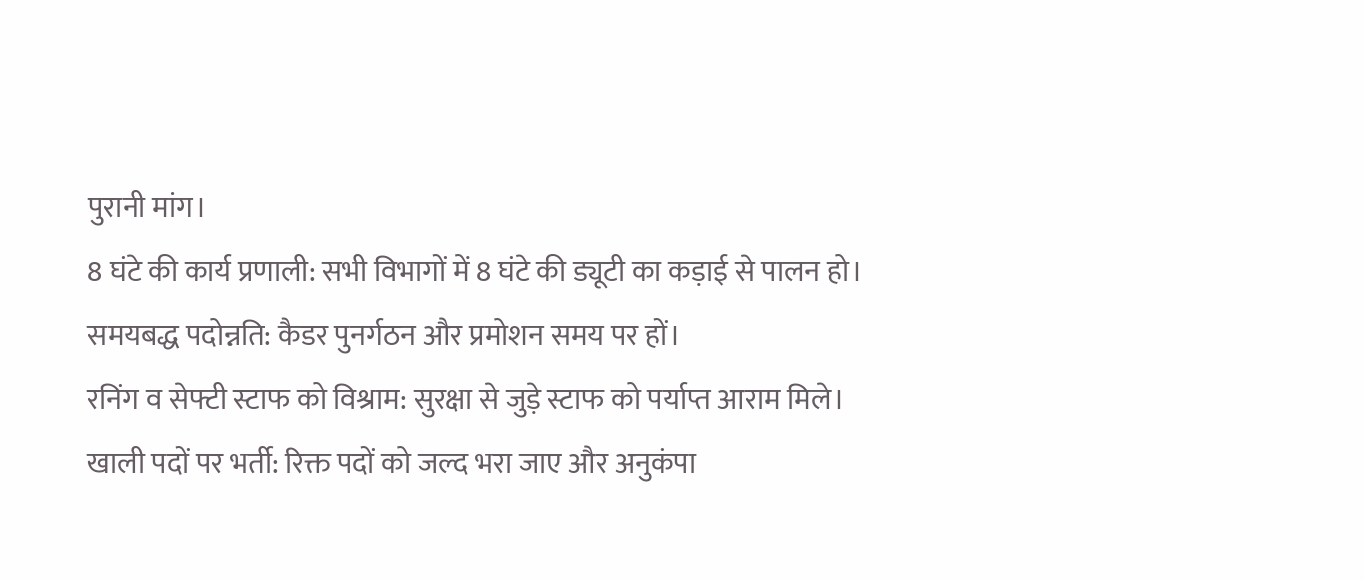पुरानी मांग।
8 घंटे की कार्य प्रणाली: सभी विभागों में 8 घंटे की ड्यूटी का कड़ाई से पालन हो।
समयबद्ध पदोन्नति: कैडर पुनर्गठन और प्रमोशन समय पर हों।
रनिंग व सेफ्टी स्टाफ को विश्राम: सुरक्षा से जुड़े स्टाफ को पर्याप्त आराम मिले।
खाली पदों पर भर्ती: रिक्त पदों को जल्द भरा जाए और अनुकंपा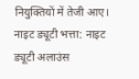नियुक्तियों में तेजी आए।
नाइट ड्यूटी भत्ता: नाइट ड्यूटी अलाउंस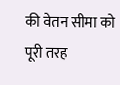की वेतन सीमा को पूरी तरह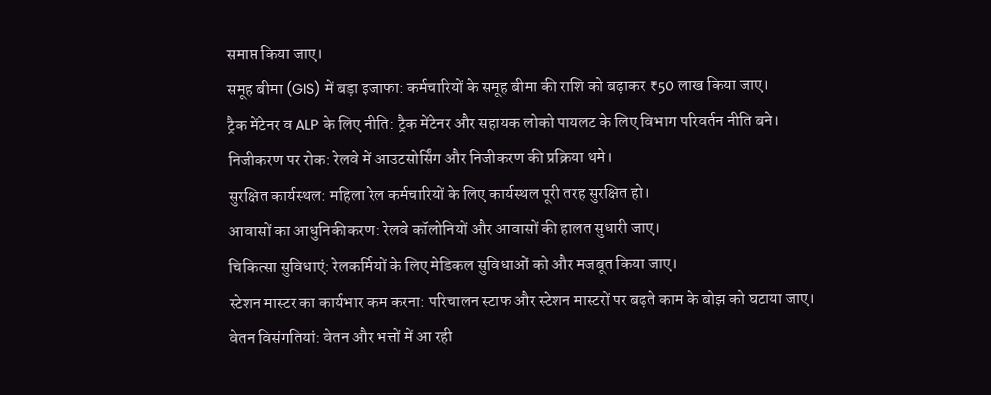समाप्त किया जाए।
समूह बीमा (GIS) में बड़ा इजाफा: कर्मचारियों के समूह बीमा की राशि को बढ़ाकर ₹50 लाख किया जाए।
ट्रैक मेंटेनर व ALP के लिए नीति: ट्रैक मेंटेनर और सहायक लोको पायलट के लिए विभाग परिवर्तन नीति बने।
निजीकरण पर रोक: रेलवे में आउटसोर्सिंग और निजीकरण की प्रक्रिया थमे।
सुरक्षित कार्यस्थल: महिला रेल कर्मचारियों के लिए कार्यस्थल पूरी तरह सुरक्षित हो।
आवासों का आधुनिकीकरण: रेलवे कॉलोनियों और आवासों की हालत सुधारी जाए।
चिकित्सा सुविधाएं: रेलकर्मियों के लिए मेडिकल सुविधाओं को और मजबूत किया जाए।
स्टेशन मास्टर का कार्यभार कम करना: परिचालन स्टाफ और स्टेशन मास्टरों पर बढ़ते काम के बोझ को घटाया जाए।
वेतन विसंगतियां: वेतन और भत्तों में आ रही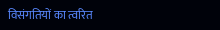विसंगतियों का त्वरित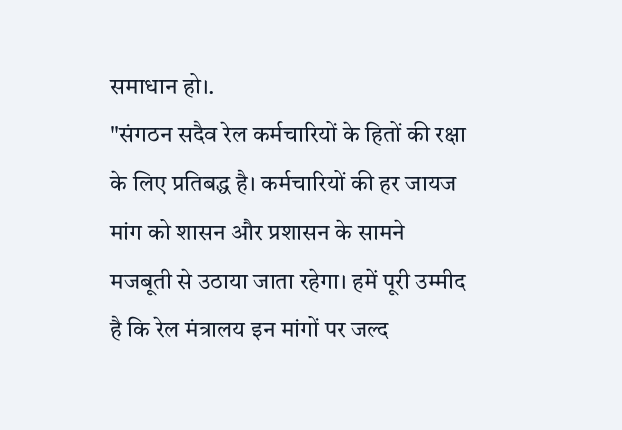समाधान हो।.
"संगठन सदैव रेल कर्मचारियों के हितों की रक्षा के लिए प्रतिबद्ध है। कर्मचारियों की हर जायज मांग को शासन और प्रशासन के सामने मजबूती से उठाया जाता रहेगा। हमें पूरी उम्मीद है कि रेल मंत्रालय इन मांगों पर जल्द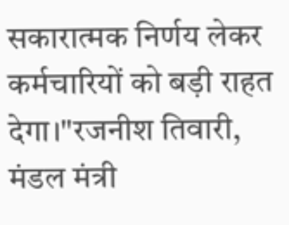सकारात्मक निर्णय लेकर कर्मचारियों को बड़ी राहत देगा।"रजनीश तिवारी, मंडल मंत्री